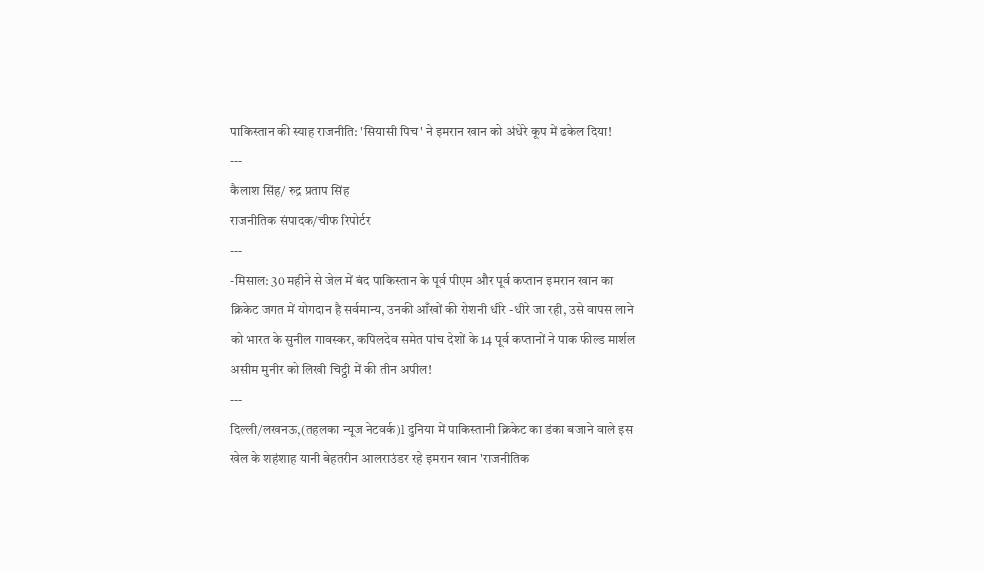पाकिस्तान की स्याह राजनीति: 'सियासी पिच' ने इमरान खान को अंधेरे कूप में ढकेल दिया!
---
कैलाश सिंह/ रुद्र प्रताप सिंह
राजनीतिक संपादक/चीफ रिपोर्टर
---
-मिसाल: 30 महीने से जेल में बंद पाकिस्तान के पूर्व पीएम और पूर्व कप्तान इमरान खान का क्रिकेट जगत में योगदान है सर्वमान्य, उनकी आँखों की रोशनी धीरे -धीरे जा रही, उसे वापस लाने को भारत के सुनील गावस्कर, कपिलदेव समेत पांच देशों के 14 पूर्व कप्तानों ने पाक फील्ड मार्शल असीम मुनीर को लिखी चिट्ठी में की तीन अपील!
---
दिल्ली/लखनऊ,(तहलका न्यूज नेटवर्क)l दुनिया में पाकिस्तानी क्रिकेट का डंका बजाने वाले इस खेल के शहंशाह यानी बेहतरीन आलराउंडर रहे इमरान खान 'राजनीतिक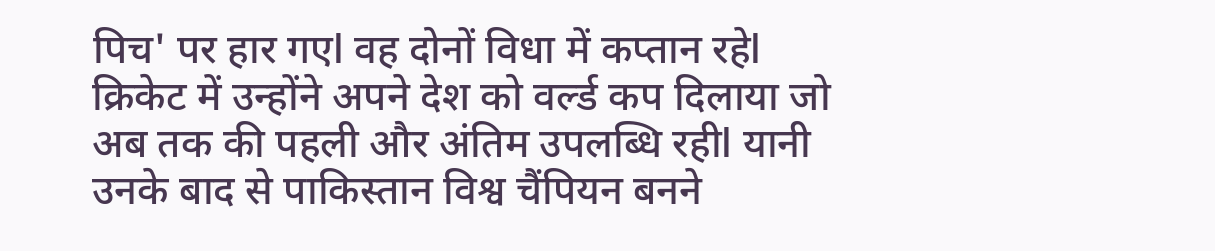पिच' पर हार गएl वह दोनों विधा में कप्तान रहेl क्रिकेट में उन्होंने अपने देश को वर्ल्ड कप दिलाया जो अब तक की पहली और अंतिम उपलब्धि रहीl यानी उनके बाद से पाकिस्तान विश्व चैंपियन बनने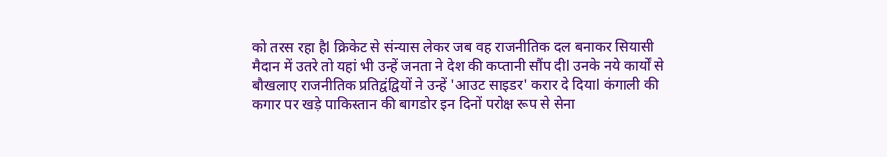को तरस रहा हैl क्रिकेट से संन्यास लेकर जब वह राजनीतिक दल बनाकर सियासी मैदान में उतरे तो यहां भी उन्हें जनता ने देश की कप्तानी सौंप दीl उनके नये कार्यों से बौखलाए राजनीतिक प्रतिद्वंद्वियों ने उन्हें 'आउट साइडर' करार दे दियाl कंगाली की कगार पर खड़े पाकिस्तान की बागडोर इन दिनों परोक्ष रूप से सेना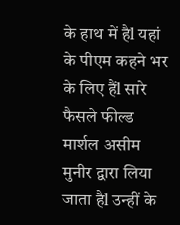के हाथ में हैl यहां के पीएम कहने भर के लिए हैंl सारे फैसले फील्ड मार्शल असीम मुनीर द्वारा लिया जाता हैl उन्हीं के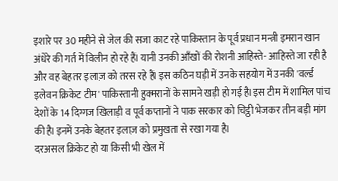इशारे पर 30 महीने से जेल की सजा काट रहे पाकिस्तान के पूर्व प्रधान मन्त्री इमरान खान अंधेरे की गर्त में विलीन हो रहे हैंl यानी उनकी आँखों की रोशनी आहिस्ते- आहिस्ते जा रही है और वह बेहतर इलाज़ को तरस रहे हैंl इस कठिन घड़ी में उनके सहयोग में उनकी 'वर्ल्ड इलेवन क्रिकेट टीम' पाकिस्तानी हुक्मरानों के सामने खड़ी हो गई हैl इस टीम में शामिल पांच देशों के 14 दिग्गज खिलाड़ी व पूर्व कप्तानों ने पाक सरकार को चिट्ठी भेजकर तीन बड़ी मांग की हैl इनमें उनके बेहतर इलाज़ को प्रमुखता से रखा गया हैl
दरअसल क्रिकेट हो या किसी भी खेल में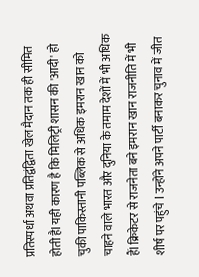प्रतिस्पर्धा अथवा प्रतिद्वंद्विता खेल मैदान तक ही सीमित होती हैl यही कारण है कि मिलिट्री शासन की 'आदी' हो चुकी पाकिस्तानी पब्लिक से अधिक इमरान खान को चाहने वाले भारत और दुनिया के तमाम देशों में भी अधिक हैंl क्रिकेटर से राजनेता बने इमरान खान राजनीति में भी शीर्ष पर पहुंचे l उन्होंने अपने पार्टी बनाकर चुनाव में जीत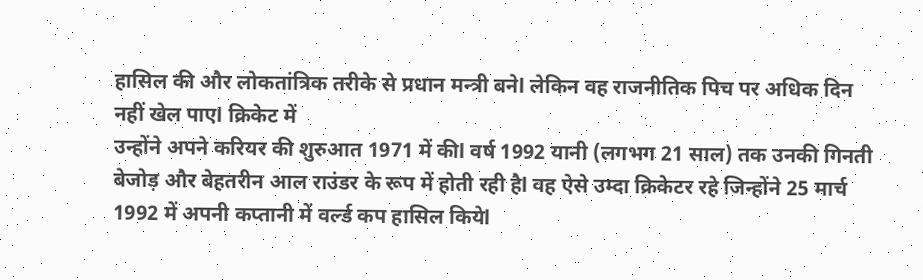हासिल की और लोकतांत्रिक तरीके से प्रधान मन्त्री बनेl लेकिन वह राजनीतिक पिच पर अधिक दिन नहीं खेल पाएl क्रिकेट में
उन्होंने अपने करियर की शुरुआत 1971 में कीl वर्ष 1992 यानी (लगभग 21 साल) तक उनकी गिनती बेजोड़ और बेहतरीन आल राउंडर के रूप में होती रही हैl वह ऐसे उम्दा क्रिकेटर रहे जिन्होंने 25 मार्च 1992 में अपनी कप्तानी में वर्ल्ड कप हासिल कियेl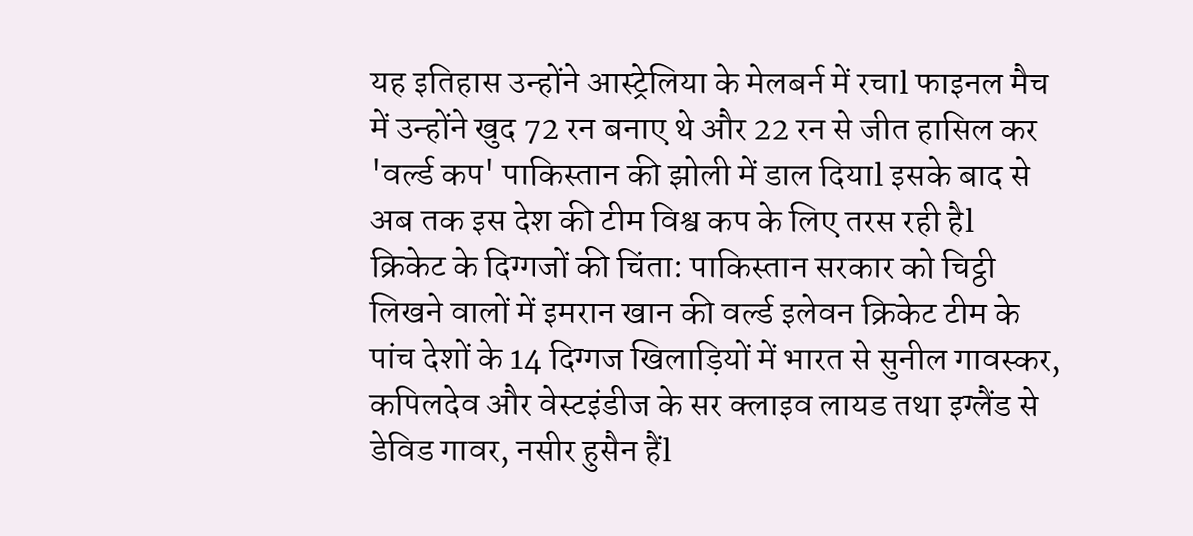यह इतिहास उन्होंने आस्ट्रेलिया के मेलबर्न में रचाl फाइनल मैच में उन्होंने खुद 72 रन बनाए थे और 22 रन से जीत हासिल कर 'वर्ल्ड कप' पाकिस्तान की झोली में डाल दियाl इसके बाद से अब तक इस देश की टीम विश्व कप के लिए तरस रही हैl
क्रिकेट के दिग्गजों की चिंता: पाकिस्तान सरकार को चिट्ठी लिखने वालों में इमरान खान की वर्ल्ड इलेवन क्रिकेट टीम के पांच देशों के 14 दिग्गज खिलाड़ियों में भारत से सुनील गावस्कर, कपिलदेव और वेस्टइंडीज के सर क्लाइव लायड तथा इग्लैंड से डेविड गावर, नसीर हुसैन हैंl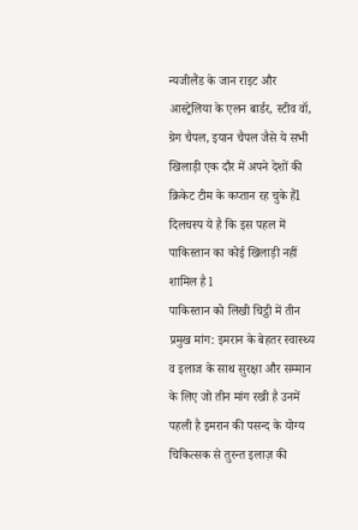न्यजीलैंड के जान राइट और आस्ट्रेलिया के एलन बार्डर, स्टीव वॉ, ग्रेग चैपल, इयान चैपल जैसे ये सभी खिलाड़ी एक दौर में अपने देशों की क्रिकेट टीम के कप्तान रह चुके हैंl दिलचस्प ये है कि इस पहल में पाकिस्तान का कोई खिलाड़ी नहीं शामिल है l
पाकिस्तान को लिखी चिट्ठी में तीन प्रमुख मांग: इमरान के बेहतर स्वास्थ्य व इलाज के साथ सुरक्षा और सम्मान के लिए जो तीन मांग रखी है उनमें पहली है इमरान की पसन्द के योग्य चिकित्सक से तुरन्त इलाज़ की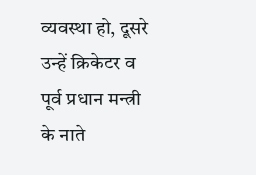व्यवस्था हो, दूसरे उन्हें क्रिकेटर व पूर्व प्रधान मन्त्री के नाते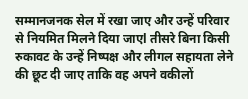सम्मानजनक सेल में रखा जाए और उन्हें परिवार से नियमित मिलने दिया जाएl तीसरे बिना किसी रुकावट के उन्हें निष्पक्ष और लीगल सहायता लेने की छूट दी जाए ताकि वह अपने वकीलों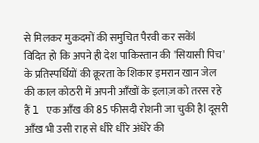से मिलकर मुकदमों की समुचित पैरवी कर सकेंl
विदित हो कि अपने ही देश पाकिस्तान की 'सियासी पिच' के प्रतिस्पर्धियों की क्रूरता के शिकार इमरान खान जेल की काल कोठरी में अपनी आँखों के इलाज़ को तरस रहे हैं l एक आँख की 85 फीसदी रोशनी जा चुकी हैl दूसरी आँख भी उसी राह से धीरे धीरे अंधेरे की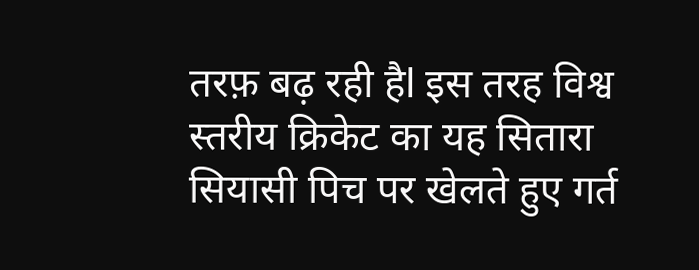तरफ़ बढ़ रही हैl इस तरह विश्व स्तरीय क्रिकेट का यह सितारा सियासी पिच पर खेलते हुए गर्त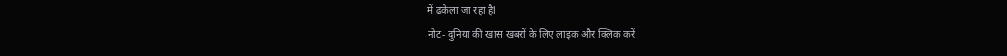में ढकेला जा रहा हैl
नोट- दुनिया की खास खबरों के लिए लाइक और क्लिक करें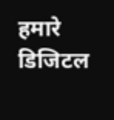हमारे डिजिटल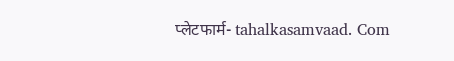प्लेटफार्म- tahalkasamvaad. Com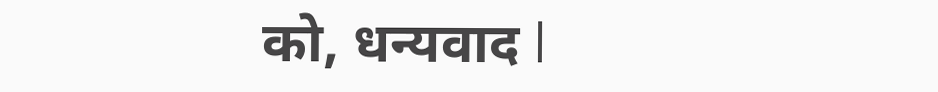को, धन्यवाद l